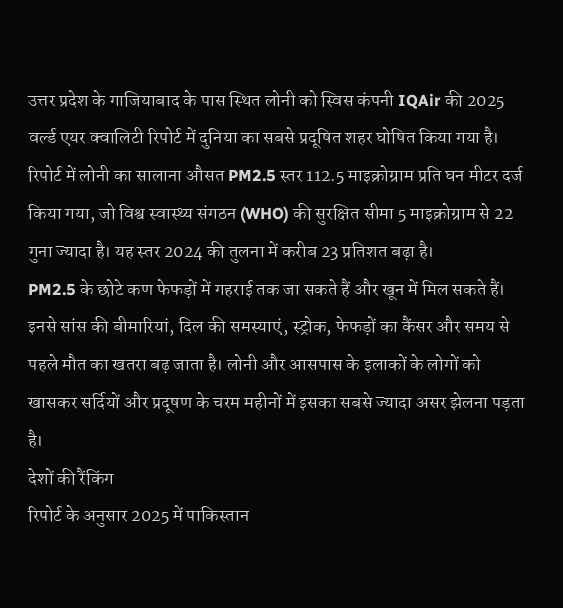उत्तर प्रदेश के गाजियाबाद के पास स्थित लोनी को स्विस कंपनी IQAir की 2025 वर्ल्ड एयर क्वालिटी रिपोर्ट में दुनिया का सबसे प्रदूषित शहर घोषित किया गया है। रिपोर्ट में लोनी का सालाना औसत PM2.5 स्तर 112.5 माइक्रोग्राम प्रति घन मीटर दर्ज किया गया, जो विश्व स्वास्थ्य संगठन (WHO) की सुरक्षित सीमा 5 माइक्रोग्राम से 22 गुना ज्यादा है। यह स्तर 2024 की तुलना में करीब 23 प्रतिशत बढ़ा है।
PM2.5 के छोटे कण फेफड़ों में गहराई तक जा सकते हैं और खून में मिल सकते हैं। इनसे सांस की बीमारियां, दिल की समस्याएं, स्ट्रोक, फेफड़ों का कैंसर और समय से पहले मौत का खतरा बढ़ जाता है। लोनी और आसपास के इलाकों के लोगों को खासकर सर्दियों और प्रदूषण के चरम महीनों में इसका सबसे ज्यादा असर झेलना पड़ता है।
देशों की रैंकिंग
रिपोर्ट के अनुसार 2025 में पाकिस्तान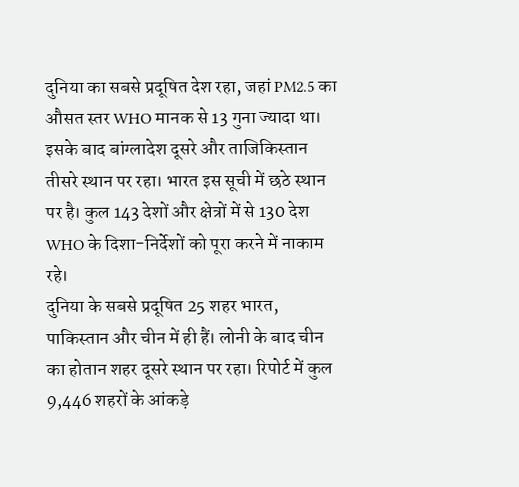दुनिया का सबसे प्रदूषित देश रहा, जहां PM2.5 का औसत स्तर WHO मानक से 13 गुना ज्यादा था। इसके बाद बांग्लादेश दूसरे और ताजिकिस्तान तीसरे स्थान पर रहा। भारत इस सूची में छठे स्थान पर है। कुल 143 देशों और क्षेत्रों में से 130 देश WHO के दिशा-निर्देशों को पूरा करने में नाकाम रहे।
दुनिया के सबसे प्रदूषित 25 शहर भारत, पाकिस्तान और चीन में ही हैं। लोनी के बाद चीन का होतान शहर दूसरे स्थान पर रहा। रिपोर्ट में कुल 9,446 शहरों के आंकड़े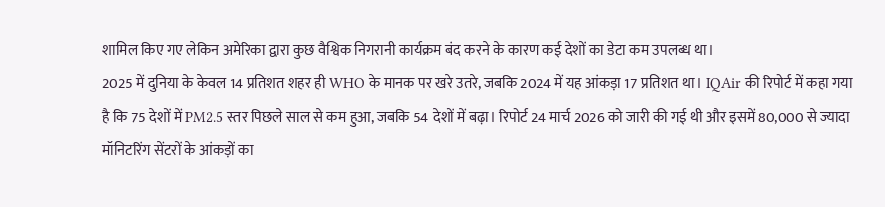शामिल किए गए लेकिन अमेरिका द्वारा कुछ वैश्विक निगरानी कार्यक्रम बंद करने के कारण कई देशों का डेटा कम उपलब्ध था।
2025 में दुनिया के केवल 14 प्रतिशत शहर ही WHO के मानक पर खरे उतरे, जबकि 2024 में यह आंकड़ा 17 प्रतिशत था। IQAir की रिपोर्ट में कहा गया है कि 75 देशों में PM2.5 स्तर पिछले साल से कम हुआ, जबकि 54 देशों में बढ़ा। रिपोर्ट 24 मार्च 2026 को जारी की गई थी और इसमें 80,000 से ज्यादा मॉनिटरिंग सेंटरों के आंकड़ों का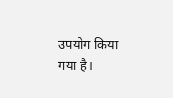उपयोग किया गया है।